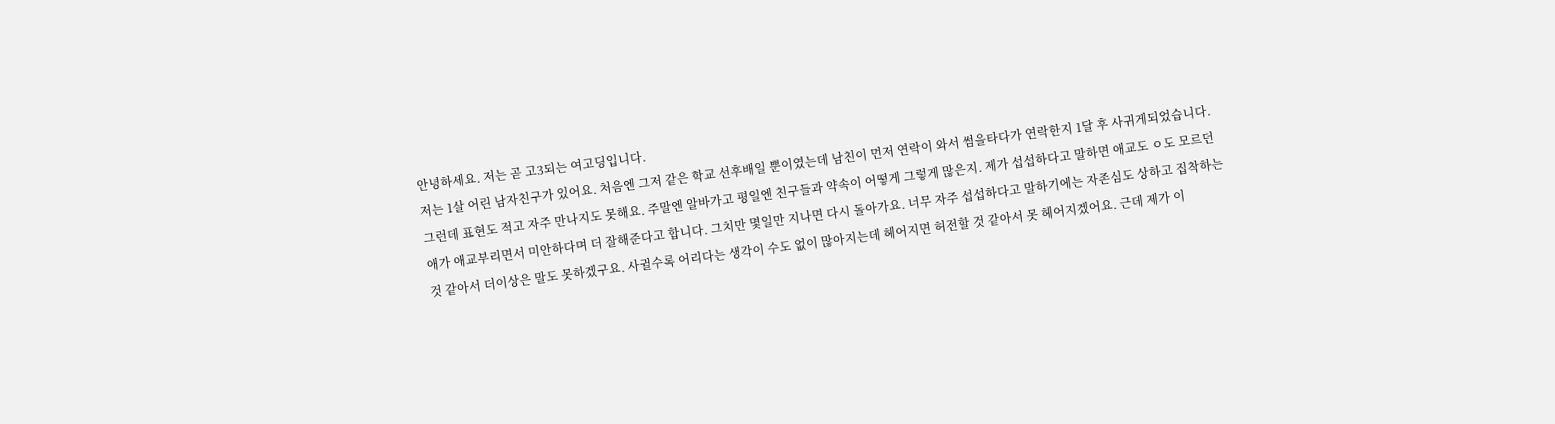안녕하세요. 저는 곧 고3되는 여고딩입니다.
저는 1살 어린 남자친구가 있어요. 처음엔 그저 같은 학교 선후배일 뿐이였는데 남친이 먼저 연락이 와서 썸을타다가 연락한지 1달 후 사귀게되었습니다. 그런데 표현도 적고 자주 만나지도 못해요. 주말엔 알바가고 평일엔 친구들과 약속이 어떻게 그렇게 많은지. 제가 섭섭하다고 말하면 애교도 ㅇ도 모르던 애가 애교부리면서 미안하다며 더 잘해준다고 합니다. 그치만 몇일만 지나면 다시 돌아가요. 너무 자주 섭섭하다고 말하기에는 자존심도 상하고 집착하는 것 같아서 더이상은 말도 못하겠구요. 사귈수록 어리다는 생각이 수도 없이 많아지는데 헤어지면 허전할 것 같아서 못 헤어지겠어요. 근데 제가 이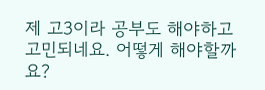제 고3이라 공부도 해야하고 고민되네요. 어떻게 해야할까요?